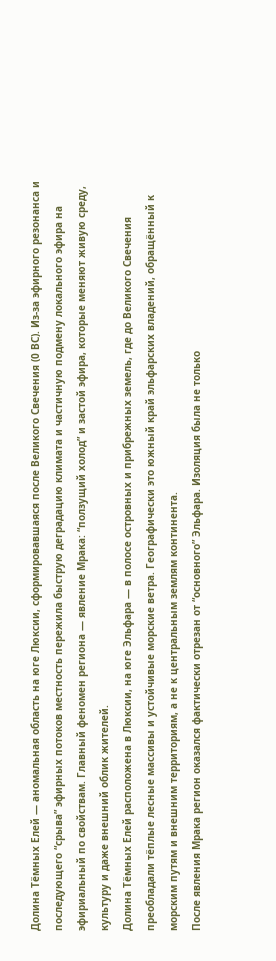Долина Тёмных Елей — аномальная область на юге Люксии, сформировавшаяся после Великого Свечения (0 ВС). Из-за эфирного резонанса и последующего “срыва” эфирных потоков местность пережила быструю деградацию климата и частичную подмену локального эфира на эфириальный по свойствам. Главный феномен региона — явление Мрака: “ползущий холод” и застой эфира, которые меняют живую среду, культуру и даже внешний облик жителей.
Долина Тёмных Елей расположена в Люксии, на юге Эльфара — в полосе островных и прибрежных земель, где до Великого Свечения преобладали тёплые лесные массивы и устойчивые морские ветра. Географически это южный край эльфарских владений, обращённый к морским путям и внешним территориям, а не к центральным землям континента.
После явления Мрака регион оказался фактически отрезан от “основного” Эльфара. Изоляция была не только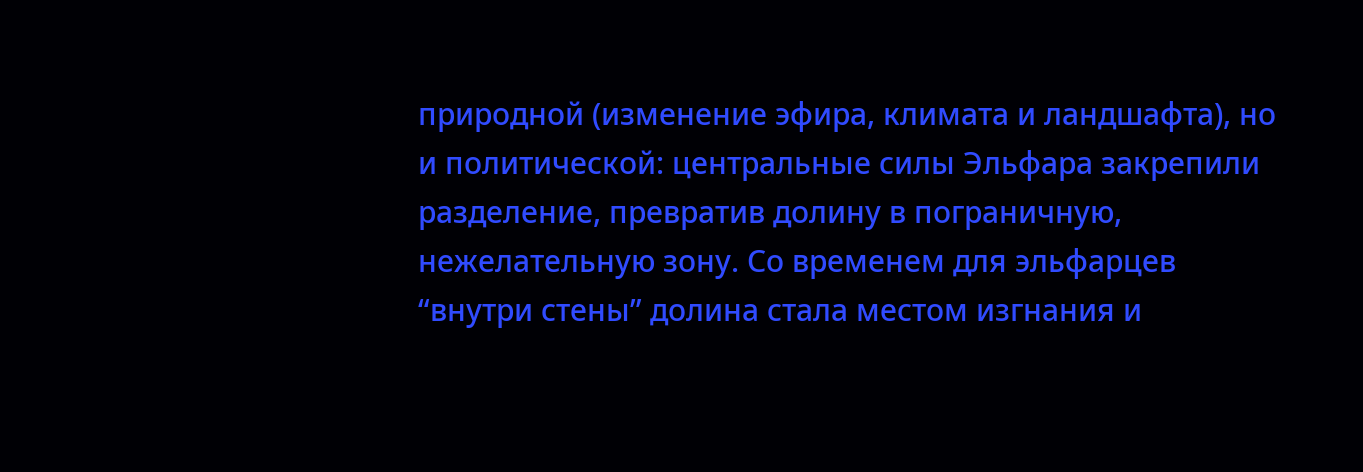природной (изменение эфира, климата и ландшафта), но и политической: центральные силы Эльфара закрепили разделение, превратив долину в пограничную, нежелательную зону. Со временем для эльфарцев “внутри стены” долина стала местом изгнания и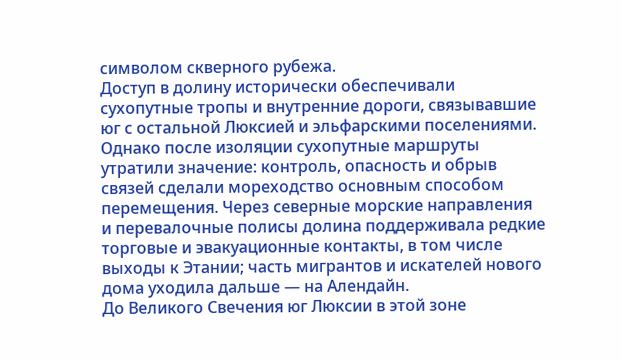символом скверного рубежа.
Доступ в долину исторически обеспечивали сухопутные тропы и внутренние дороги, связывавшие юг с остальной Люксией и эльфарскими поселениями. Однако после изоляции сухопутные маршруты утратили значение: контроль, опасность и обрыв связей сделали мореходство основным способом перемещения. Через северные морские направления и перевалочные полисы долина поддерживала редкие торговые и эвакуационные контакты, в том числе выходы к Этании; часть мигрантов и искателей нового дома уходила дальше — на Алендайн.
До Великого Свечения юг Люксии в этой зоне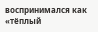воспринимался как «тёплый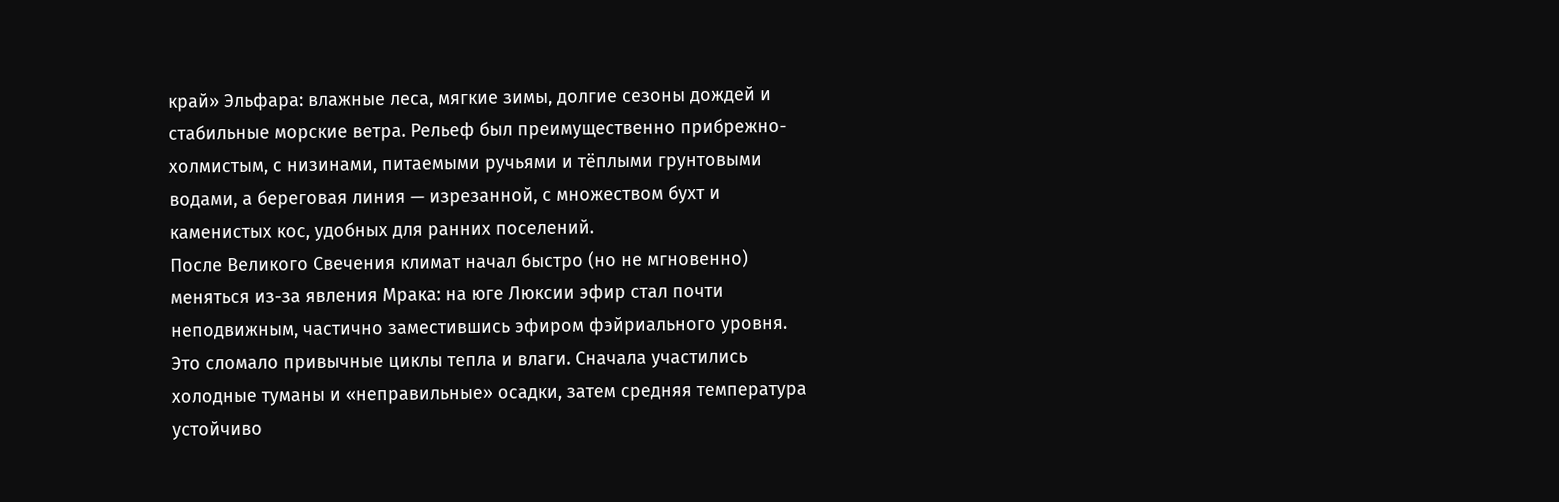край» Эльфара: влажные леса, мягкие зимы, долгие сезоны дождей и стабильные морские ветра. Рельеф был преимущественно прибрежно-холмистым, с низинами, питаемыми ручьями и тёплыми грунтовыми водами, а береговая линия — изрезанной, с множеством бухт и каменистых кос, удобных для ранних поселений.
После Великого Свечения климат начал быстро (но не мгновенно) меняться из-за явления Мрака: на юге Люксии эфир стал почти неподвижным, частично заместившись эфиром фэйриального уровня. Это сломало привычные циклы тепла и влаги. Сначала участились холодные туманы и «неправильные» осадки, затем средняя температура устойчиво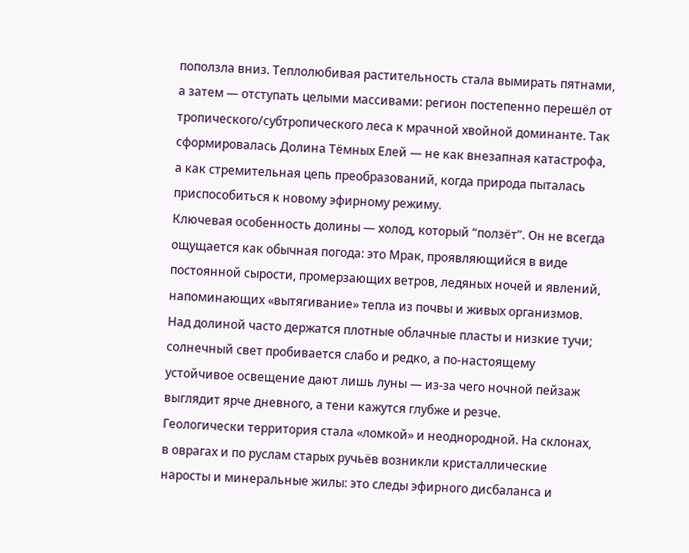поползла вниз. Теплолюбивая растительность стала вымирать пятнами, а затем — отступать целыми массивами: регион постепенно перешёл от тропического/субтропического леса к мрачной хвойной доминанте. Так сформировалась Долина Тёмных Елей — не как внезапная катастрофа, а как стремительная цепь преобразований, когда природа пыталась приспособиться к новому эфирному режиму.
Ключевая особенность долины — холод, который “ползёт”. Он не всегда ощущается как обычная погода: это Мрак, проявляющийся в виде постоянной сырости, промерзающих ветров, ледяных ночей и явлений, напоминающих «вытягивание» тепла из почвы и живых организмов. Над долиной часто держатся плотные облачные пласты и низкие тучи; солнечный свет пробивается слабо и редко, а по-настоящему устойчивое освещение дают лишь луны — из-за чего ночной пейзаж выглядит ярче дневного, а тени кажутся глубже и резче.
Геологически территория стала «ломкой» и неоднородной. На склонах, в оврагах и по руслам старых ручьёв возникли кристаллические наросты и минеральные жилы: это следы эфирного дисбаланса и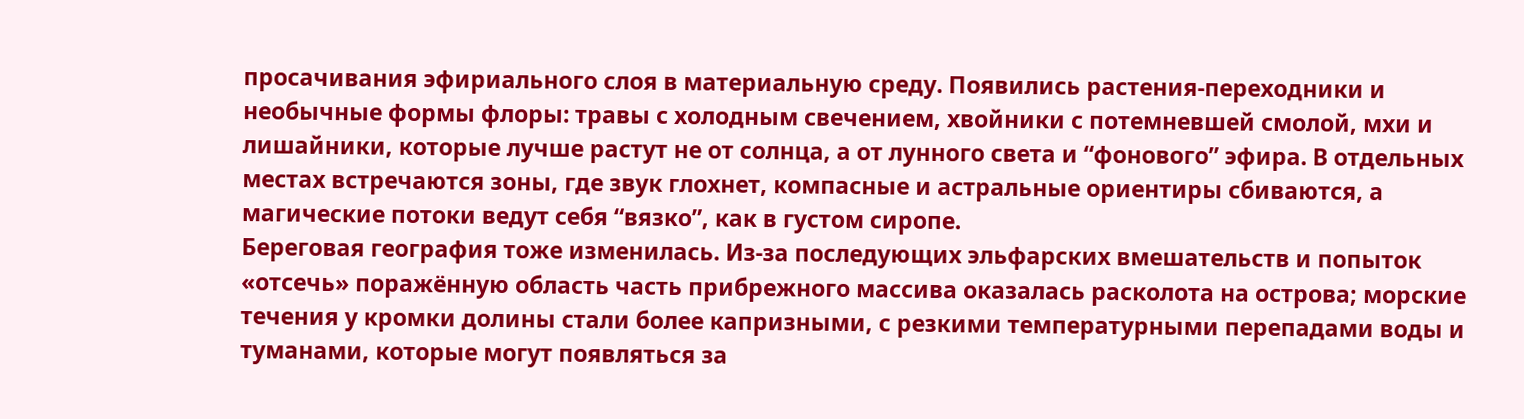просачивания эфириального слоя в материальную среду. Появились растения-переходники и необычные формы флоры: травы с холодным свечением, хвойники с потемневшей смолой, мхи и лишайники, которые лучше растут не от солнца, а от лунного света и “фонового” эфира. В отдельных местах встречаются зоны, где звук глохнет, компасные и астральные ориентиры сбиваются, а магические потоки ведут себя “вязко”, как в густом сиропе.
Береговая география тоже изменилась. Из-за последующих эльфарских вмешательств и попыток «отсечь» поражённую область часть прибрежного массива оказалась расколота на острова; морские течения у кромки долины стали более капризными, с резкими температурными перепадами воды и туманами, которые могут появляться за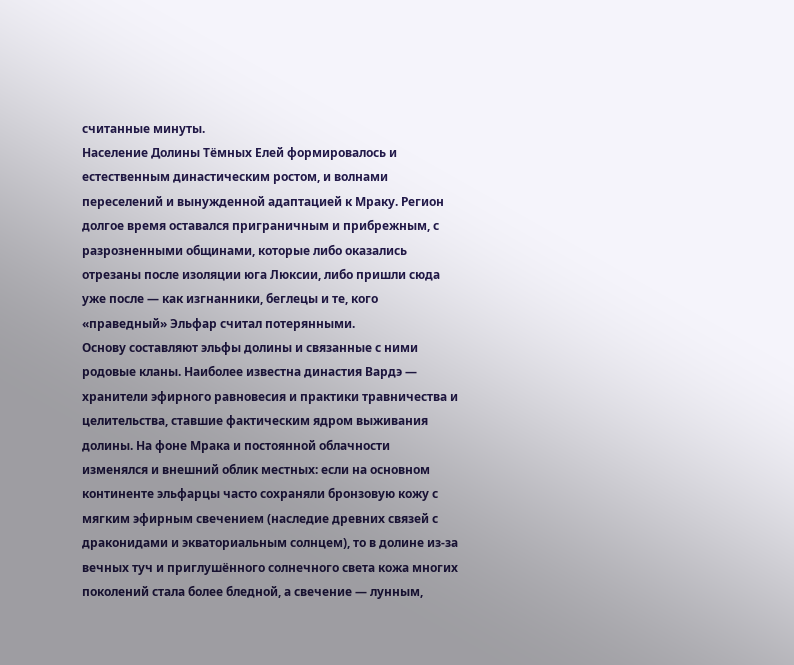считанные минуты.
Население Долины Тёмных Елей формировалось и естественным династическим ростом, и волнами переселений и вынужденной адаптацией к Мраку. Регион долгое время оставался приграничным и прибрежным, с разрозненными общинами, которые либо оказались отрезаны после изоляции юга Люксии, либо пришли сюда уже после — как изгнанники, беглецы и те, кого «праведный» Эльфар считал потерянными.
Основу составляют эльфы долины и связанные с ними родовые кланы. Наиболее известна династия Вардэ — хранители эфирного равновесия и практики травничества и целительства, ставшие фактическим ядром выживания долины. На фоне Мрака и постоянной облачности изменялся и внешний облик местных: если на основном континенте эльфарцы часто сохраняли бронзовую кожу с мягким эфирным свечением (наследие древних связей с драконидами и экваториальным солнцем), то в долине из-за вечных туч и приглушённого солнечного света кожа многих поколений стала более бледной, а свечение — лунным,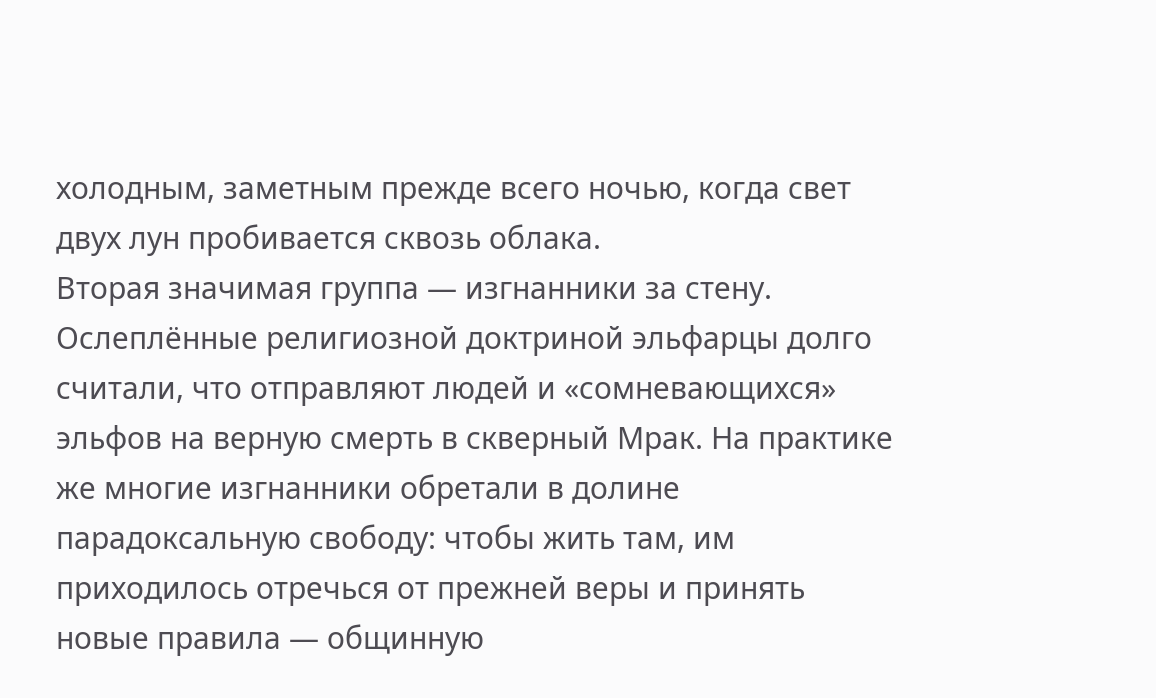холодным, заметным прежде всего ночью, когда свет двух лун пробивается сквозь облака.
Вторая значимая группа — изгнанники за стену. Ослеплённые религиозной доктриной эльфарцы долго считали, что отправляют людей и «сомневающихся» эльфов на верную смерть в скверный Мрак. На практике же многие изгнанники обретали в долине парадоксальную свободу: чтобы жить там, им приходилось отречься от прежней веры и принять новые правила — общинную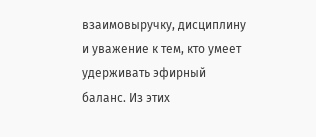взаимовыручку, дисциплину и уважение к тем, кто умеет удерживать эфирный баланс. Из этих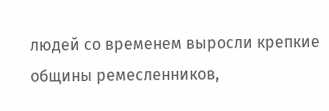людей со временем выросли крепкие общины ремесленников,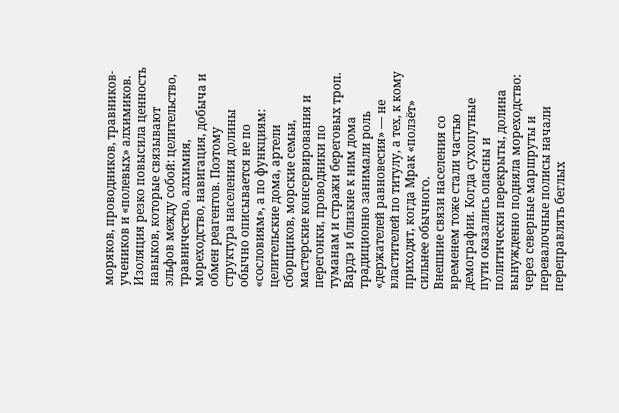моряков, проводников, травников-учеников и «полевых» алхимиков.
Изоляция резко повысила ценность навыков, которые связывают эльфов между собой: целительство, травничество, алхимия, мореходство, навигация, добыча и обмен реагентов. Поэтому структура населения долины обычно описывается не по «сословиям», а по функциям: целительские дома, артели сборщиков, морские семьи, мастерские консервирования и перегонки, проводники по туманам и стражи береговых троп. Вардэ и близкие к ним дома традиционно занимали роль «держателей равновесия» — не властителей по титулу, а тех, к кому приходят, когда Мрак «ползёт» сильнее обычного.
Внешние связи населения со временем тоже стали частью демографии. Когда сухопутные пути оказались опасны и политически перекрыты, долина вынужденно подняла мореходство: через северные маршруты и перевалочные полисы начали переправлять беглых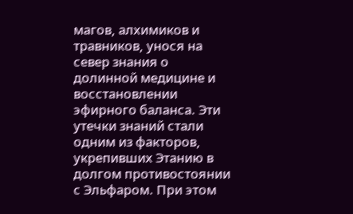магов, алхимиков и травников, унося на север знания о долинной медицине и восстановлении эфирного баланса. Эти утечки знаний стали одним из факторов, укрепивших Этанию в долгом противостоянии с Эльфаром. При этом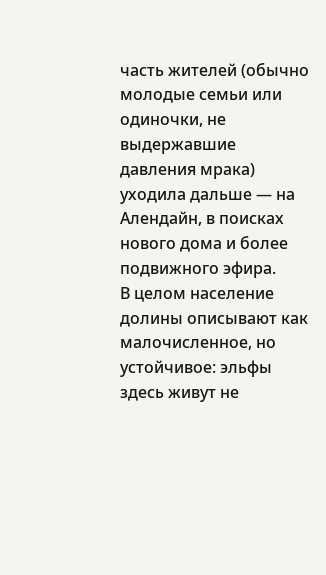часть жителей (обычно молодые семьи или одиночки, не выдержавшие давления мрака) уходила дальше — на Алендайн, в поисках нового дома и более подвижного эфира.
В целом население долины описывают как малочисленное, но устойчивое: эльфы здесь живут не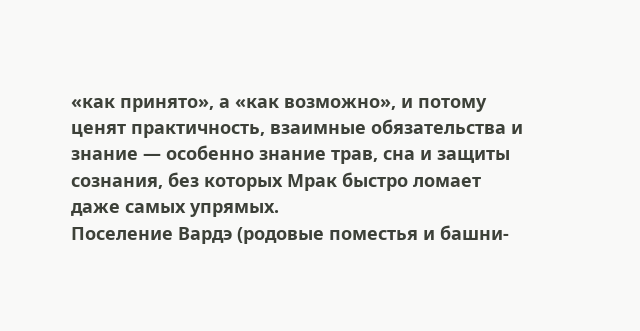«как принято», а «как возможно», и потому ценят практичность, взаимные обязательства и знание — особенно знание трав, сна и защиты сознания, без которых Мрак быстро ломает даже самых упрямых.
Поселение Вардэ (родовые поместья и башни-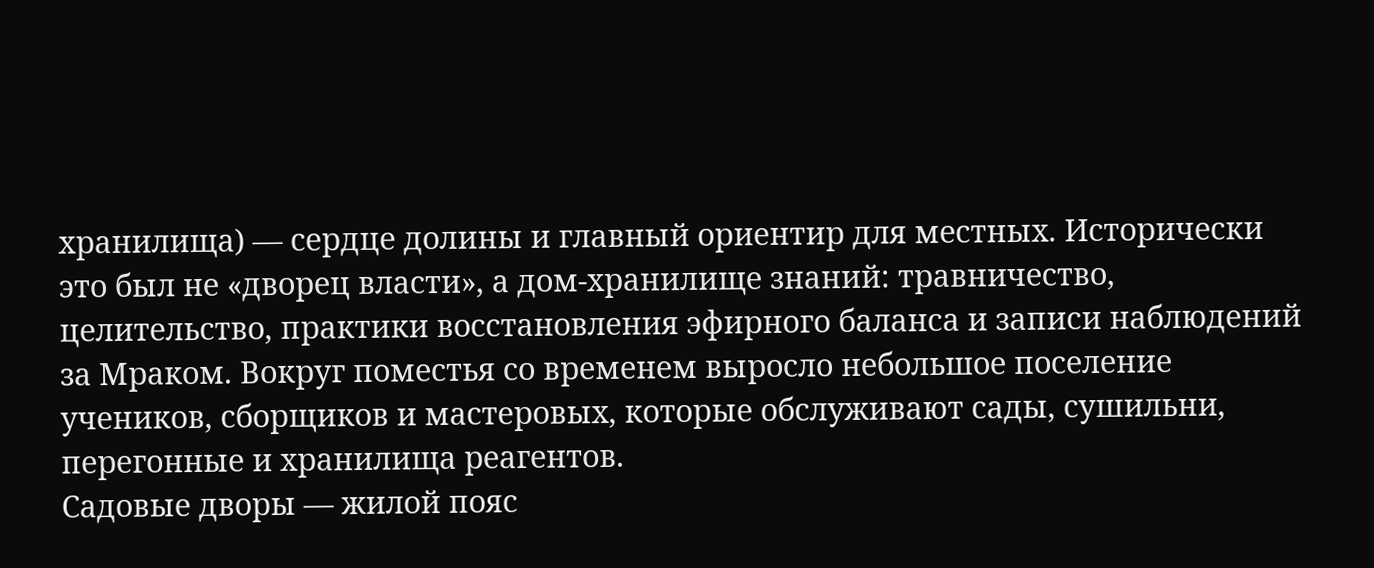хранилища) — сердце долины и главный ориентир для местных. Исторически это был не «дворец власти», а дом-хранилище знаний: травничество, целительство, практики восстановления эфирного баланса и записи наблюдений за Мраком. Вокруг поместья со временем выросло небольшое поселение учеников, сборщиков и мастеровых, которые обслуживают сады, сушильни, перегонные и хранилища реагентов.
Садовые дворы — жилой пояс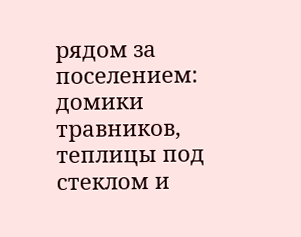рядом за поселением: домики травников, теплицы под стеклом и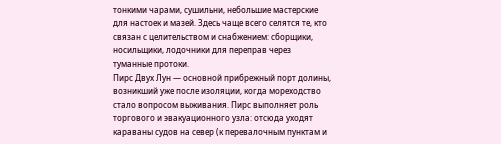тонкими чарами, сушильни, небольшие мастерские для настоек и мазей. Здесь чаще всего селятся те, кто связан с целительством и снабжением: сборщики, носильщики, лодочники для переправ через туманные протоки.
Пирс Двух Лун — основной прибрежный порт долины, возникший уже после изоляции, когда мореходство стало вопросом выживания. Пирс выполняет роль торгового и эвакуационного узла: отсюда уходят караваны судов на север (к перевалочным пунктам и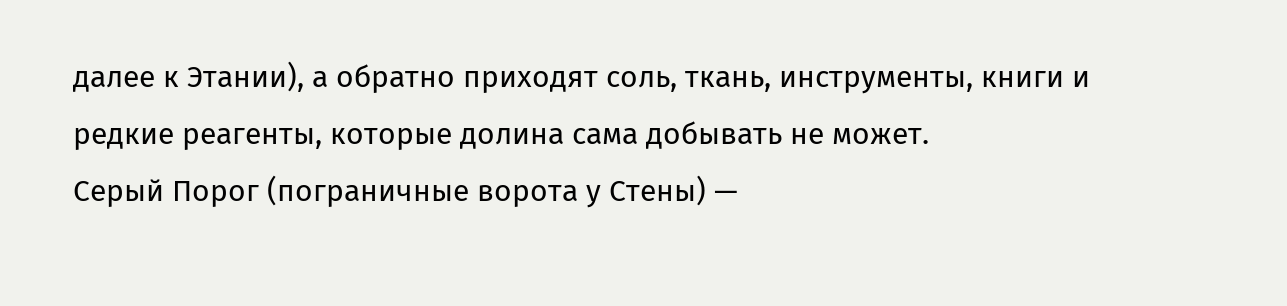далее к Этании), а обратно приходят соль, ткань, инструменты, книги и редкие реагенты, которые долина сама добывать не может.
Серый Порог (пограничные ворота у Стены) —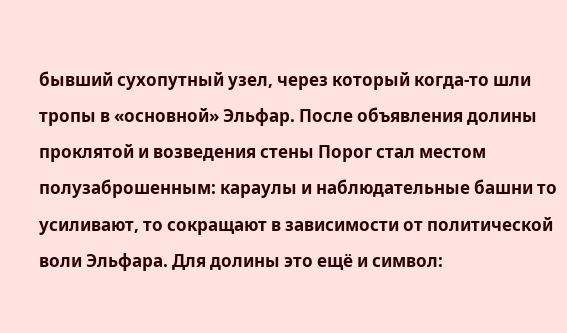бывший сухопутный узел, через который когда-то шли тропы в «основной» Эльфар. После объявления долины проклятой и возведения стены Порог стал местом полузаброшенным: караулы и наблюдательные башни то усиливают, то сокращают в зависимости от политической воли Эльфара. Для долины это ещё и символ: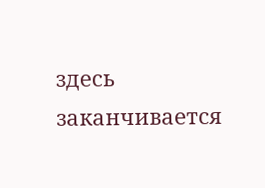здесь заканчивается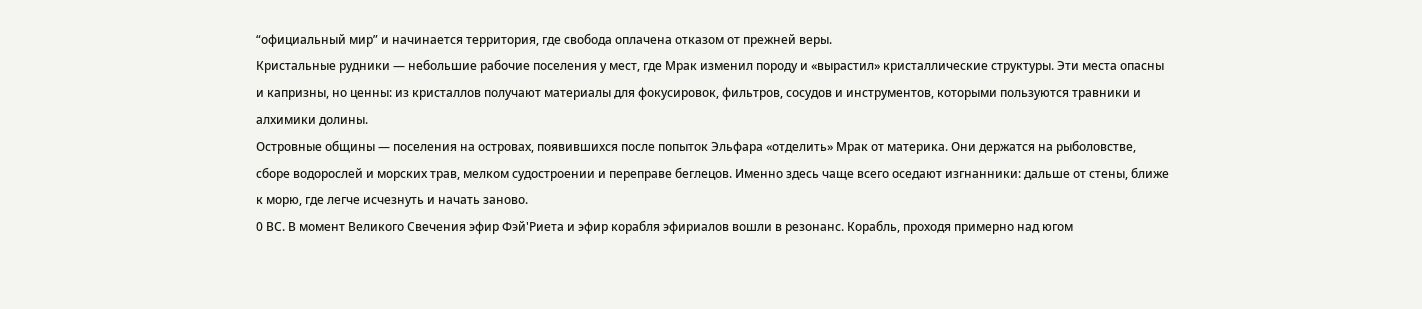“официальный мир” и начинается территория, где свобода оплачена отказом от прежней веры.
Кристальные рудники — небольшие рабочие поселения у мест, где Мрак изменил породу и «вырастил» кристаллические структуры. Эти места опасны и капризны, но ценны: из кристаллов получают материалы для фокусировок, фильтров, сосудов и инструментов, которыми пользуются травники и алхимики долины.
Островные общины — поселения на островах, появившихся после попыток Эльфара «отделить» Мрак от материка. Они держатся на рыболовстве, сборе водорослей и морских трав, мелком судостроении и переправе беглецов. Именно здесь чаще всего оседают изгнанники: дальше от стены, ближе к морю, где легче исчезнуть и начать заново.
0 ВС. В момент Великого Свечения эфир Фэй'Риета и эфир корабля эфириалов вошли в резонанс. Корабль, проходя примерно над югом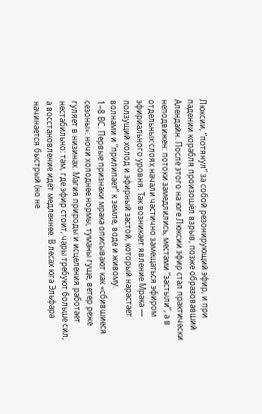Люксии, “потянул” за собой резонирующий эфир, и при падении корабля произошёл взрыв, позже образовавший Алендайн. После этого на юге Люксии эфир стал практически неподвижен: потоки замедлились, местами “застыли”, а в отдельных слоях начали частично замещаться эфиром эфириального уровня. Так возникает явление Мрака — ползущий холод и эфирный застой, который нарастает волнами и “прилипает” к земле, воде и живому.
1–8 ВС. Первые признаки мрака описывают как «сбившиеся сезоны»: ночи холоднее нормы, туманы гуще, ветер реже гуляет в низинах. Магия природы и исцеления работает нестабильно: там, где эфир стоит, чары требуют больше сил, а восстановление идёт медленнее. В лесах юга Эльфара начинается быстрый (но не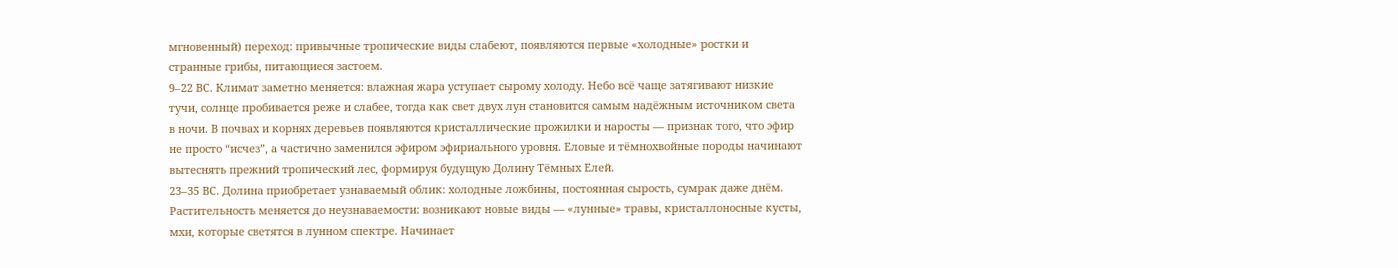мгновенный) переход: привычные тропические виды слабеют, появляются первые «холодные» ростки и странные грибы, питающиеся застоем.
9–22 ВС. Климат заметно меняется: влажная жара уступает сырому холоду. Небо всё чаще затягивают низкие тучи, солнце пробивается реже и слабее, тогда как свет двух лун становится самым надёжным источником света в ночи. В почвах и корнях деревьев появляются кристаллические прожилки и наросты — признак того, что эфир не просто “исчез”, а частично заменился эфиром эфириального уровня. Еловые и тёмнохвойные породы начинают вытеснять прежний тропический лес, формируя будущую Долину Тёмных Елей.
23–35 ВС. Долина приобретает узнаваемый облик: холодные ложбины, постоянная сырость, сумрак даже днём. Растительность меняется до неузнаваемости: возникают новые виды — «лунные» травы, кристаллоносные кусты, мхи, которые светятся в лунном спектре. Начинает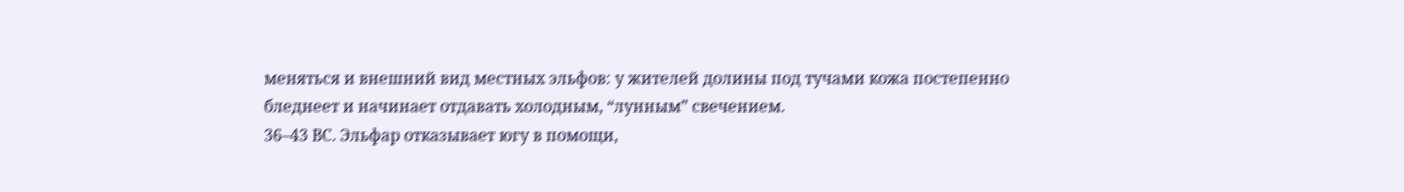меняться и внешний вид местных эльфов: у жителей долины под тучами кожа постепенно бледнеет и начинает отдавать холодным, “лунным” свечением.
36–43 ВС. Эльфар отказывает югу в помощи,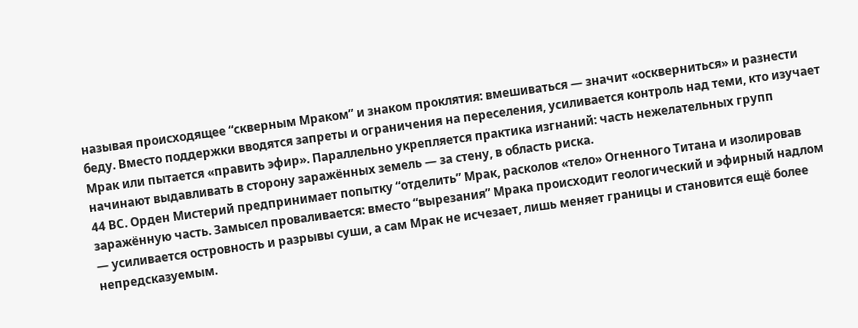называя происходящее “скверным Мраком” и знаком проклятия: вмешиваться — значит «оскверниться» и разнести беду. Вместо поддержки вводятся запреты и ограничения на переселения, усиливается контроль над теми, кто изучает Мрак или пытается «править эфир». Параллельно укрепляется практика изгнаний: часть нежелательных групп начинают выдавливать в сторону заражённых земель — за стену, в область риска.
44 ВС. Орден Мистерий предпринимает попытку “отделить” Мрак, расколов «тело» Огненного Титана и изолировав заражённую часть. Замысел проваливается: вместо “вырезания” Мрака происходит геологический и эфирный надлом — усиливается островность и разрывы суши, а сам Мрак не исчезает, лишь меняет границы и становится ещё более непредсказуемым.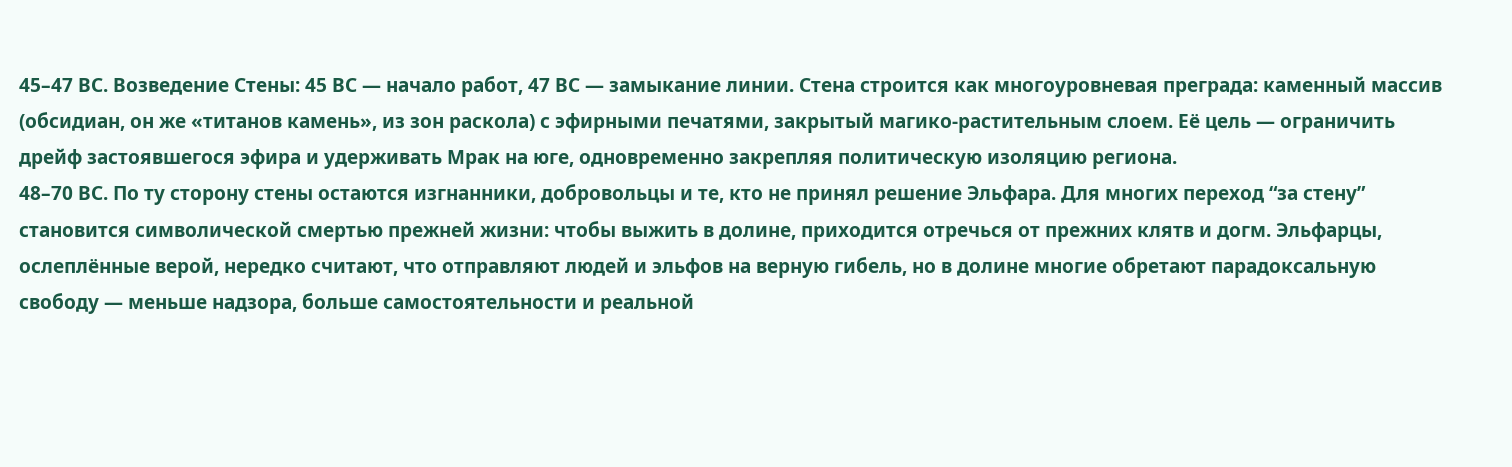45–47 ВС. Возведение Стены: 45 ВС — начало работ, 47 ВС — замыкание линии. Стена строится как многоуровневая преграда: каменный массив (обсидиан, он же «титанов камень», из зон раскола) с эфирными печатями, закрытый магико-растительным слоем. Её цель — ограничить дрейф застоявшегося эфира и удерживать Мрак на юге, одновременно закрепляя политическую изоляцию региона.
48–70 ВС. По ту сторону стены остаются изгнанники, добровольцы и те, кто не принял решение Эльфара. Для многих переход “за стену” становится символической смертью прежней жизни: чтобы выжить в долине, приходится отречься от прежних клятв и догм. Эльфарцы, ослеплённые верой, нередко считают, что отправляют людей и эльфов на верную гибель, но в долине многие обретают парадоксальную свободу — меньше надзора, больше самостоятельности и реальной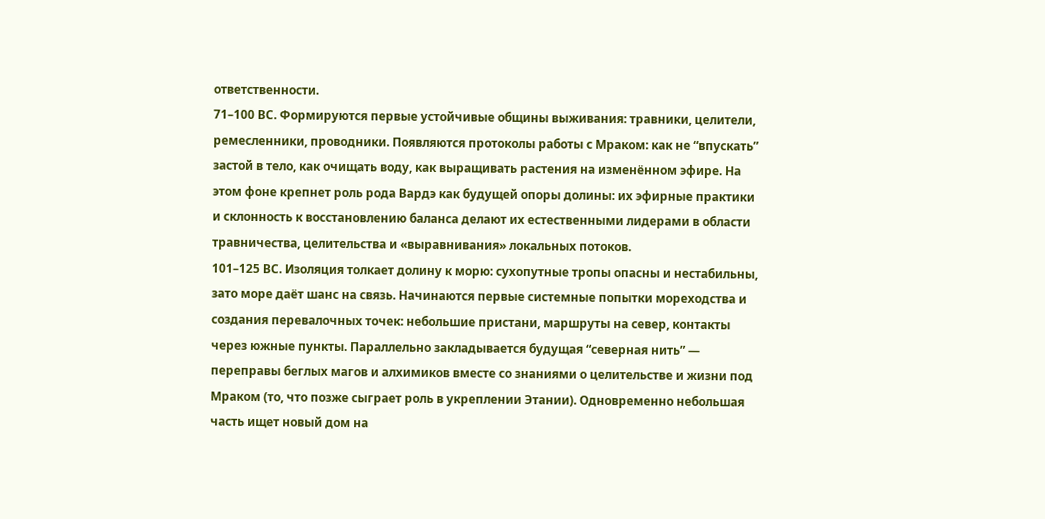ответственности.
71–100 ВС. Формируются первые устойчивые общины выживания: травники, целители, ремесленники, проводники. Появляются протоколы работы с Мраком: как не “впускать” застой в тело, как очищать воду, как выращивать растения на изменённом эфире. На этом фоне крепнет роль рода Вардэ как будущей опоры долины: их эфирные практики и склонность к восстановлению баланса делают их естественными лидерами в области травничества, целительства и «выравнивания» локальных потоков.
101–125 ВС. Изоляция толкает долину к морю: сухопутные тропы опасны и нестабильны, зато море даёт шанс на связь. Начинаются первые системные попытки мореходства и создания перевалочных точек: небольшие пристани, маршруты на север, контакты через южные пункты. Параллельно закладывается будущая “северная нить” — переправы беглых магов и алхимиков вместе со знаниями о целительстве и жизни под Мраком (то, что позже сыграет роль в укреплении Этании). Одновременно небольшая часть ищет новый дом на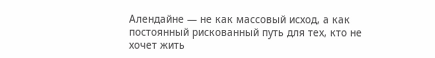Алендайне — не как массовый исход, а как постоянный рискованный путь для тех, кто не хочет жить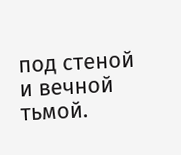под стеной и вечной тьмой.